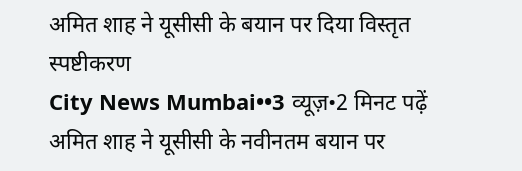अमित शाह ने यूसीसी के बयान पर दिया विस्तृत स्पष्टीकरण
City News Mumbai••3 व्यूज़•2 मिनट पढ़ें
अमित शाह ने यूसीसी के नवीनतम बयान पर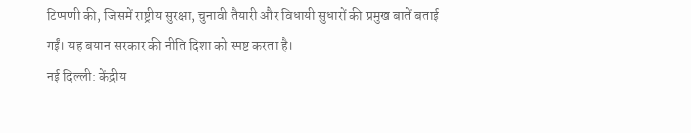टिप्पणी की, जिसमें राष्ट्रीय सुरक्षा, चुनावी तैयारी और विधायी सुधारों की प्रमुख बातें बताई गईं। यह बयान सरकार की नीति दिशा को स्पष्ट करता है।
नई दिल्ली: केंद्रीय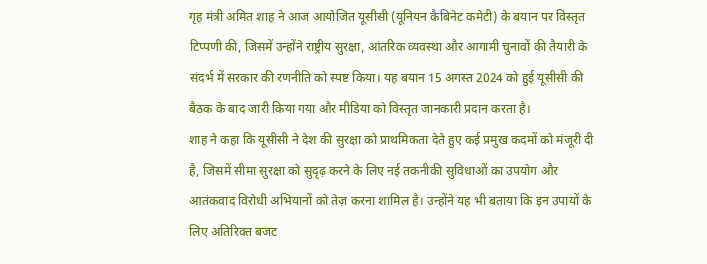गृह मंत्री अमित शाह ने आज आयोजित यूसीसी (यूनियन कैबिनेट कमेटी) के बयान पर विस्तृत टिप्पणी की, जिसमें उन्होंने राष्ट्रीय सुरक्षा, आंतरिक व्यवस्था और आगामी चुनावों की तैयारी के संदर्भ में सरकार की रणनीति को स्पष्ट किया। यह बयान 15 अगस्त 2024 को हुई यूसीसी की बैठक के बाद जारी किया गया और मीडिया को विस्तृत जानकारी प्रदान करता है।
शाह ने कहा कि यूसीसी ने देश की सुरक्षा को प्राथमिकता देते हुए कई प्रमुख कदमों को मंजूरी दी है, जिसमें सीमा सुरक्षा को सुदृढ़ करने के लिए नई तकनीकी सुविधाओं का उपयोग और आतंकवाद विरोधी अभियानों को तेज़ करना शामिल है। उन्होंने यह भी बताया कि इन उपायों के लिए अतिरिक्त बजट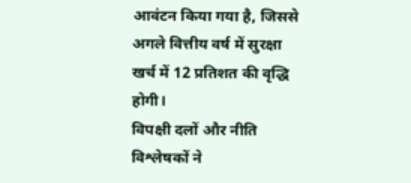आवंटन किया गया है, जिससे अगले वित्तीय वर्ष में सुरक्षा खर्च में 12 प्रतिशत की वृद्धि होगी।
विपक्षी दलों और नीति विश्लेषकों ने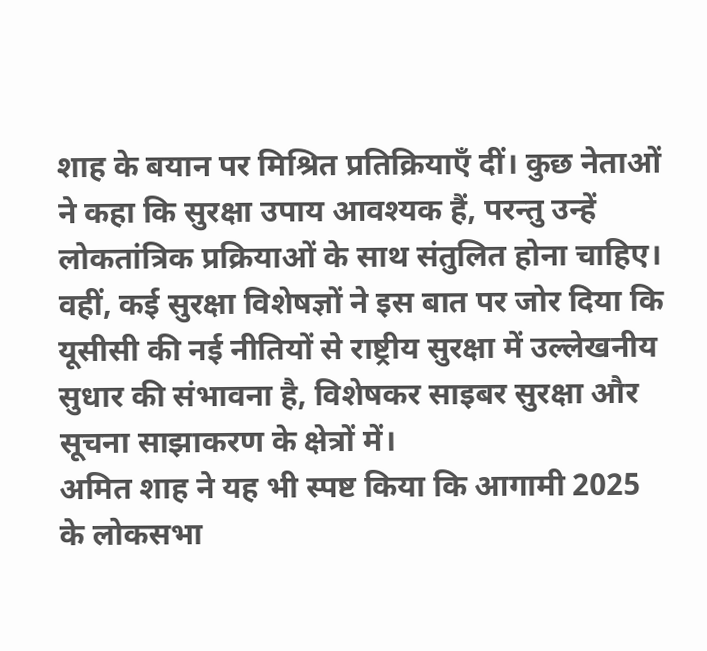शाह के बयान पर मिश्रित प्रतिक्रियाएँ दीं। कुछ नेताओं ने कहा कि सुरक्षा उपाय आवश्यक हैं, परन्तु उन्हें लोकतांत्रिक प्रक्रियाओं के साथ संतुलित होना चाहिए। वहीं, कई सुरक्षा विशेषज्ञों ने इस बात पर जोर दिया कि यूसीसी की नई नीतियों से राष्ट्रीय सुरक्षा में उल्लेखनीय सुधार की संभावना है, विशेषकर साइबर सुरक्षा और सूचना साझाकरण के क्षेत्रों में।
अमित शाह ने यह भी स्पष्ट किया कि आगामी 2025 के लोकसभा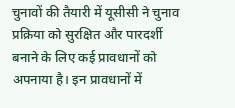चुनावों की तैयारी में यूसीसी ने चुनाव प्रक्रिया को सुरक्षित और पारदर्शी बनाने के लिए कई प्रावधानों को अपनाया है। इन प्रावधानों में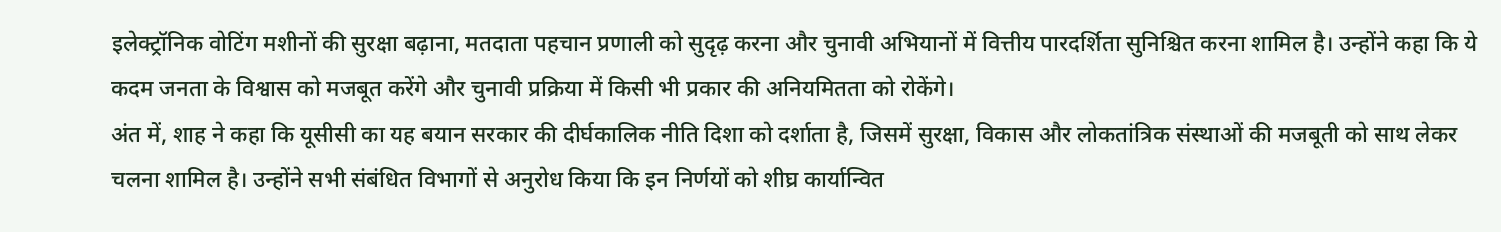इलेक्ट्रॉनिक वोटिंग मशीनों की सुरक्षा बढ़ाना, मतदाता पहचान प्रणाली को सुदृढ़ करना और चुनावी अभियानों में वित्तीय पारदर्शिता सुनिश्चित करना शामिल है। उन्होंने कहा कि ये कदम जनता के विश्वास को मजबूत करेंगे और चुनावी प्रक्रिया में किसी भी प्रकार की अनियमितता को रोकेंगे।
अंत में, शाह ने कहा कि यूसीसी का यह बयान सरकार की दीर्घकालिक नीति दिशा को दर्शाता है, जिसमें सुरक्षा, विकास और लोकतांत्रिक संस्थाओं की मजबूती को साथ लेकर चलना शामिल है। उन्होंने सभी संबंधित विभागों से अनुरोध किया कि इन निर्णयों को शीघ्र कार्यान्वित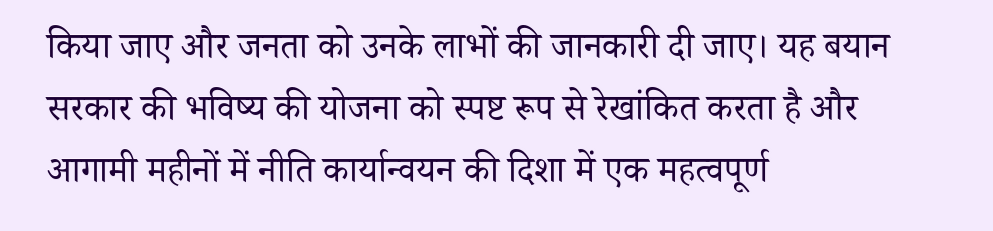किया जाए और जनता को उनके लाभों की जानकारी दी जाए। यह बयान सरकार की भविष्य की योजना को स्पष्ट रूप से रेखांकित करता है और आगामी महीनों में नीति कार्यान्वयन की दिशा में एक महत्वपूर्ण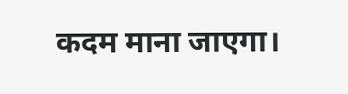कदम माना जाएगा।